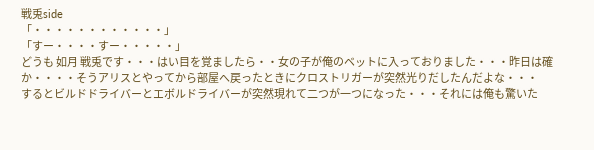戦兎side
「・・・・・・・・・・・・」
「すー・・・・すー・・・・・」
どうも 如月 戦兎です・・・はい目を覚ましたら・・女の子が俺のベットに入っておりました・・・昨日は確か・・・・そうアリスとやってから部屋へ戻ったときにクロストリガーが突然光りだしたんだよな・・・
するとビルドドライバーとエボルドライバーが突然現れて二つが一つになった・・・それには俺も驚いた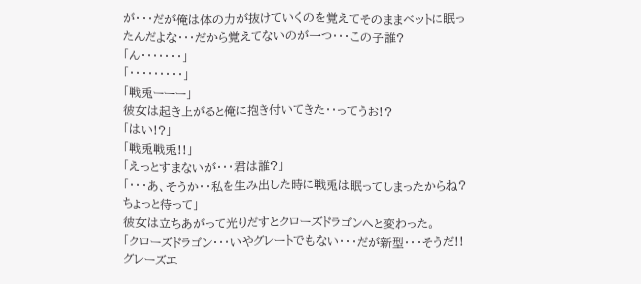が・・・だが俺は体の力が抜けていくのを覚えてそのままベットに眠ったんだよな・・・だから覚えてないのが一つ・・・この子誰?
「ん・・・・・・・」
「・・・・・・・・・」
「戦兎ーーー」
彼女は起き上がると俺に抱き付いてきた・・ってうお!?
「はい!?」
「戦兎戦兎!!」
「えっとすまないが・・・君は誰?」
「・・・あ、そうか・・私を生み出した時に戦兎は眠ってしまったからね?ちょっと待って」
彼女は立ちあがって光りだすとクローズドラゴンへと変わった。
「クローズドラゴン・・・いやグレートでもない・・・だが新型・・・そうだ!!グレーズエ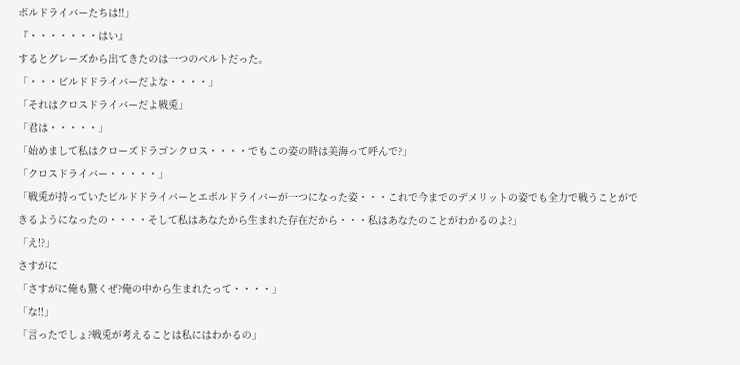ボルドライバーたちは!!」
『・・・・・・・はい』
するとグレーズから出てきたのは一つのベルトだった。
「・・・ビルドドライバーだよな・・・・」
「それはクロスドライバーだよ戦兎」
「君は・・・・・」
「始めまして私はクローズドラゴンクロス・・・・でもこの姿の時は美海って呼んで?」
「クロスドライバー・・・・・」
「戦兎が持っていたビルドドライバーとエボルドライバーが一つになった姿・・・これで今までのデメリットの姿でも全力で戦うことができるようになったの・・・・そして私はあなたから生まれた存在だから・・・私はあなたのことがわかるのよ?」
「え!?」
さすがに
「さすがに俺も驚くぜ?俺の中から生まれたって・・・・」
「な!!」
「言ったでしょ?戦兎が考えることは私にはわかるの」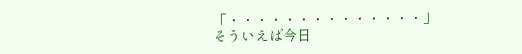「・・・・・・・・・・・・・・」
そういえば今日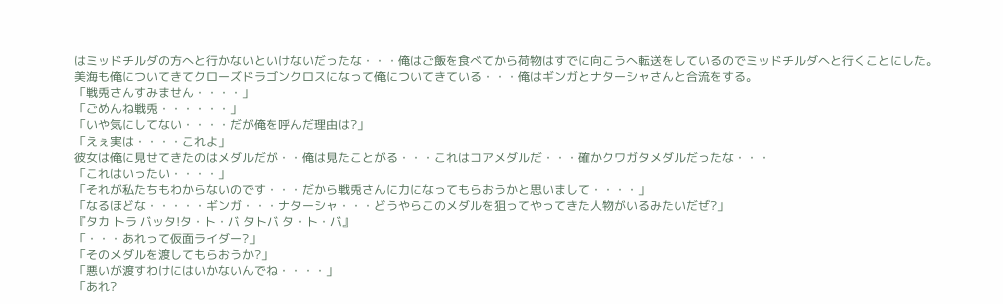はミッドチルダの方へと行かないといけないだったな・・・俺はご飯を食べてから荷物はすでに向こうへ転送をしているのでミッドチルダへと行くことにした。
美海も俺についてきてクローズドラゴンクロスになって俺についてきている・・・俺はギンガとナターシャさんと合流をする。
「戦兎さんすみません・・・・」
「ごめんね戦兎・・・・・・」
「いや気にしてない・・・・だが俺を呼んだ理由は?」
「えぇ実は・・・・これよ」
彼女は俺に見せてきたのはメダルだが・・俺は見たことがる・・・これはコアメダルだ・・・確かクワガタメダルだったな・・・
「これはいったい・・・・」
「それが私たちもわからないのです・・・だから戦兎さんに力になってもらおうかと思いまして・・・・」
「なるほどな・・・・・ギンガ・・・ナターシャ・・・どうやらこのメダルを狙ってやってきた人物がいるみたいだぜ?」
『タカ トラ バッタ!タ・ト・バ タトバ タ・ト・バ』
「・・・あれって仮面ライダー?」
「そのメダルを渡してもらおうか?」
「悪いが渡すわけにはいかないんでね・・・・」
「あれ?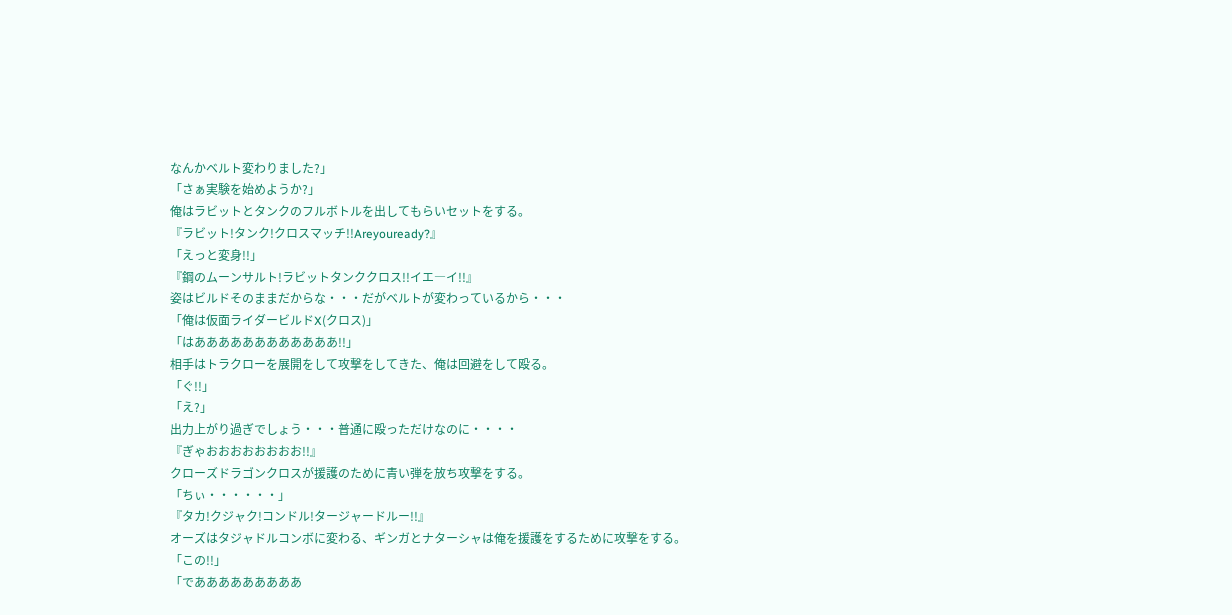なんかベルト変わりました?」
「さぁ実験を始めようか?」
俺はラビットとタンクのフルボトルを出してもらいセットをする。
『ラビット!タンク!クロスマッチ!!Areyouready?』
「えっと変身!!」
『鋼のムーンサルト!ラビットタンククロス!!イエ―イ!!』
姿はビルドそのままだからな・・・だがベルトが変わっているから・・・
「俺は仮面ライダービルドX(クロス)」
「はああああああああああああ!!」
相手はトラクローを展開をして攻撃をしてきた、俺は回避をして殴る。
「ぐ!!」
「え?」
出力上がり過ぎでしょう・・・普通に殴っただけなのに・・・・
『ぎゃおおおおおおおお!!』
クローズドラゴンクロスが援護のために青い弾を放ち攻撃をする。
「ちぃ・・・・・・」
『タカ!クジャク!コンドル!タージャードルー!!』
オーズはタジャドルコンボに変わる、ギンガとナターシャは俺を援護をするために攻撃をする。
「この!!」
「であああああああああ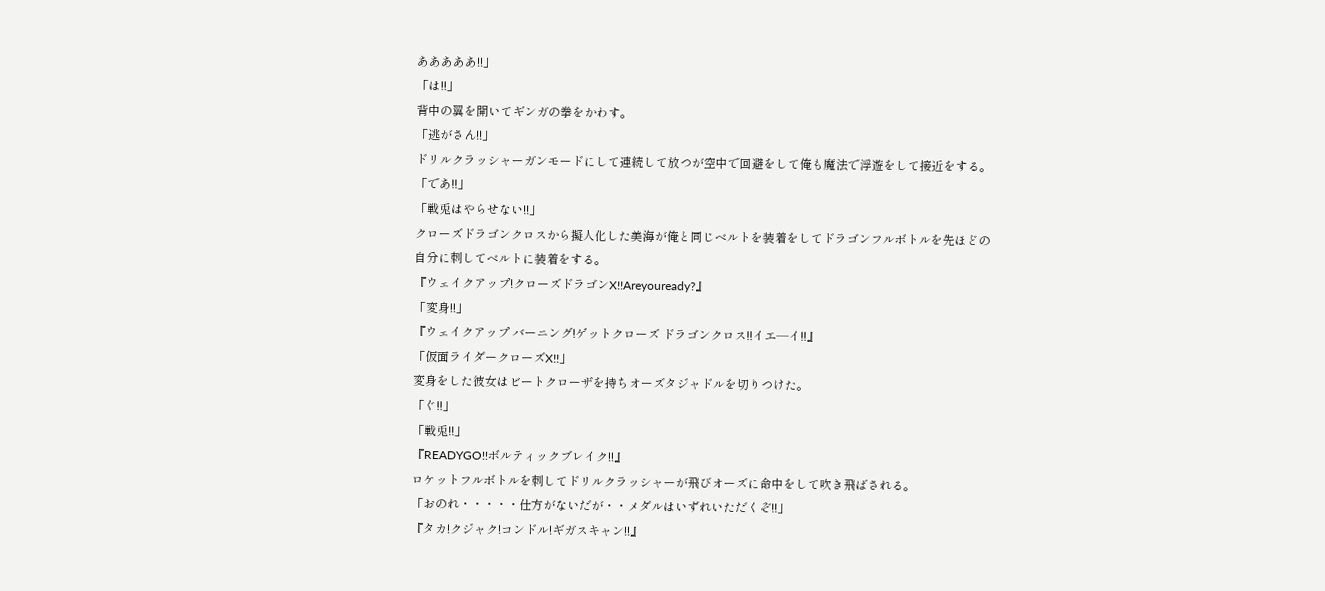あああああ!!」
「は!!」
背中の翼を開いてギンガの拳をかわす。
「逃がさん!!」
ドリルクラッシャーガンモードにして連続して放つが空中で回避をして俺も魔法で浮遊をして接近をする。
「であ!!」
「戦兎はやらせない!!」
クローズドラゴンクロスから擬人化した美海が俺と同じベルトを装着をしてドラゴンフルボトルを先ほどの自分に刺してベルトに装着をする。
『ウェイクアップ!クローズドラゴンX!!Areyouready?』
「変身!!」
『ウェイクアップ バーニング!ゲットクローズ ドラゴンクロス!!イエ―イ!!』
「仮面ライダークローズX!!」
変身をした彼女はビートクローザを持ちオーズタジャドルを切りつけた。
「ぐ!!」
「戦兎!!」
『READYGO!!ボルティックブレイク!!』
ロケットフルボトルを刺してドリルクラッシャーが飛びオーズに命中をして吹き飛ばされる。
「おのれ・・・・・仕方がないだが・・メダルはいずれいただくぞ!!」
『タカ!クジャク!コンドル!ギガスキャン!!』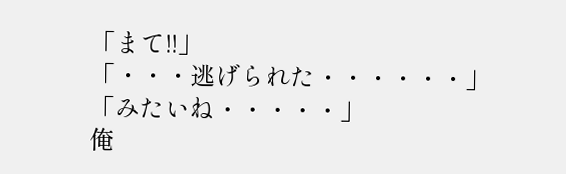「まて!!」
「・・・逃げられた・・・・・・」
「みたいね・・・・・」
俺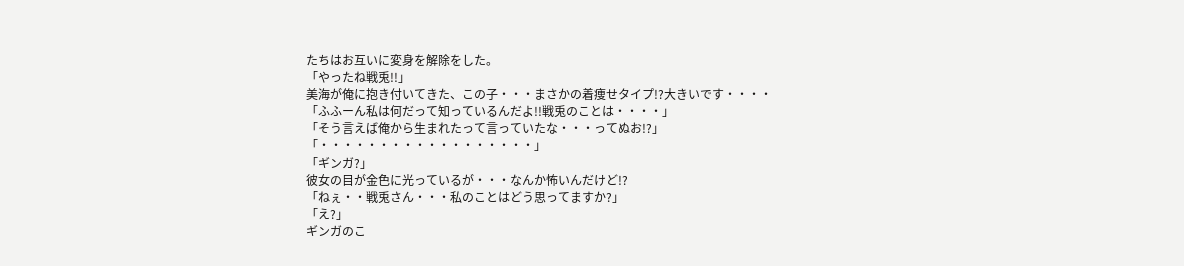たちはお互いに変身を解除をした。
「やったね戦兎!!」
美海が俺に抱き付いてきた、この子・・・まさかの着痩せタイプ!?大きいです・・・・
「ふふーん私は何だって知っているんだよ!!戦兎のことは・・・・」
「そう言えば俺から生まれたって言っていたな・・・ってぬお!?」
「・・・・・・・・・・・・・・・・・・」
「ギンガ?」
彼女の目が金色に光っているが・・・なんか怖いんだけど!?
「ねぇ・・戦兎さん・・・私のことはどう思ってますか?」
「え?」
ギンガのこ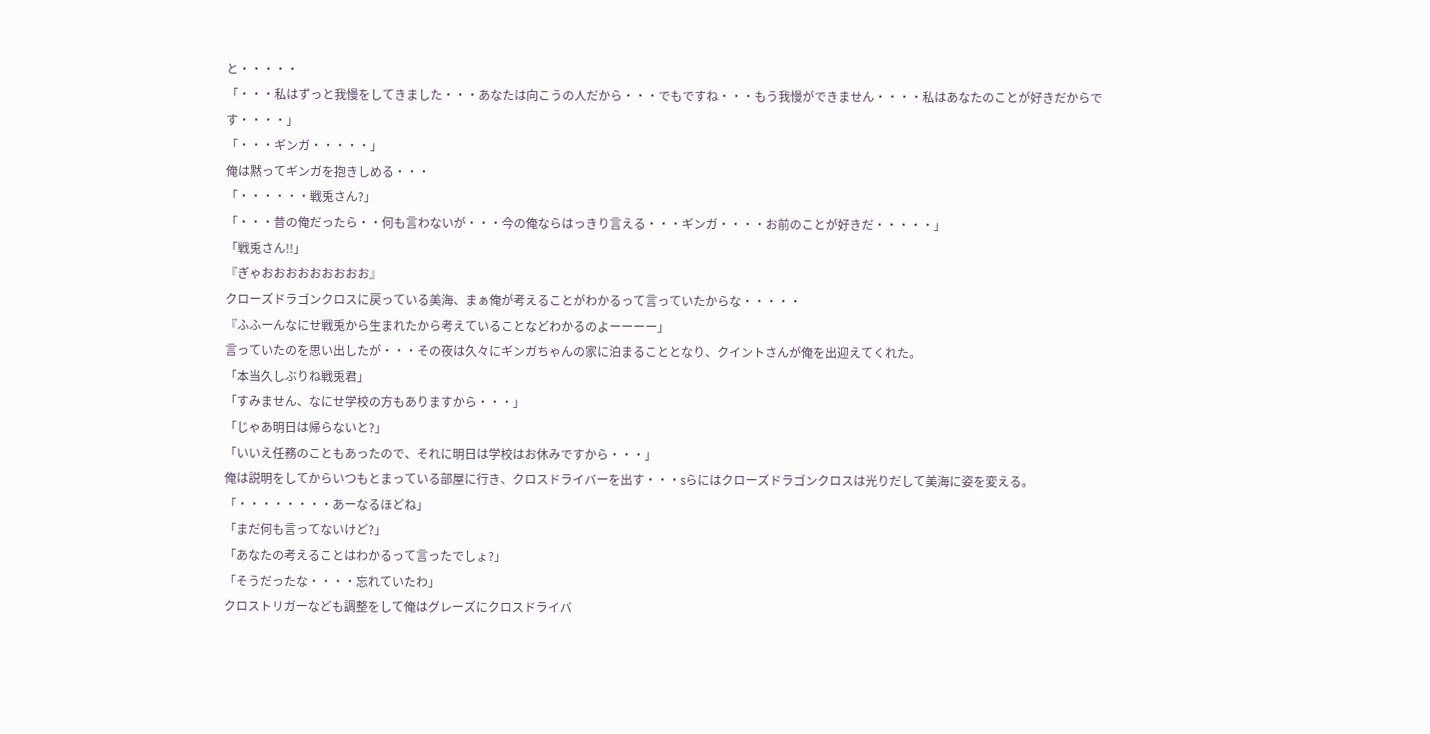と・・・・・
「・・・私はずっと我慢をしてきました・・・あなたは向こうの人だから・・・でもですね・・・もう我慢ができません・・・・私はあなたのことが好きだからです・・・・」
「・・・ギンガ・・・・・」
俺は黙ってギンガを抱きしめる・・・
「・・・・・・戦兎さん?」
「・・・昔の俺だったら・・何も言わないが・・・今の俺ならはっきり言える・・・ギンガ・・・・お前のことが好きだ・・・・・」
「戦兎さん!!」
『ぎゃおおおおおおおおお』
クローズドラゴンクロスに戻っている美海、まぁ俺が考えることがわかるって言っていたからな・・・・・
『ふふーんなにせ戦兎から生まれたから考えていることなどわかるのよーーーー」
言っていたのを思い出したが・・・その夜は久々にギンガちゃんの家に泊まることとなり、クイントさんが俺を出迎えてくれた。
「本当久しぶりね戦兎君」
「すみません、なにせ学校の方もありますから・・・」
「じゃあ明日は帰らないと?」
「いいえ任務のこともあったので、それに明日は学校はお休みですから・・・」
俺は説明をしてからいつもとまっている部屋に行き、クロスドライバーを出す・・・sらにはクローズドラゴンクロスは光りだして美海に姿を変える。
「・・・・・・・・あーなるほどね」
「まだ何も言ってないけど?」
「あなたの考えることはわかるって言ったでしょ?」
「そうだったな・・・・忘れていたわ」
クロストリガーなども調整をして俺はグレーズにクロスドライバ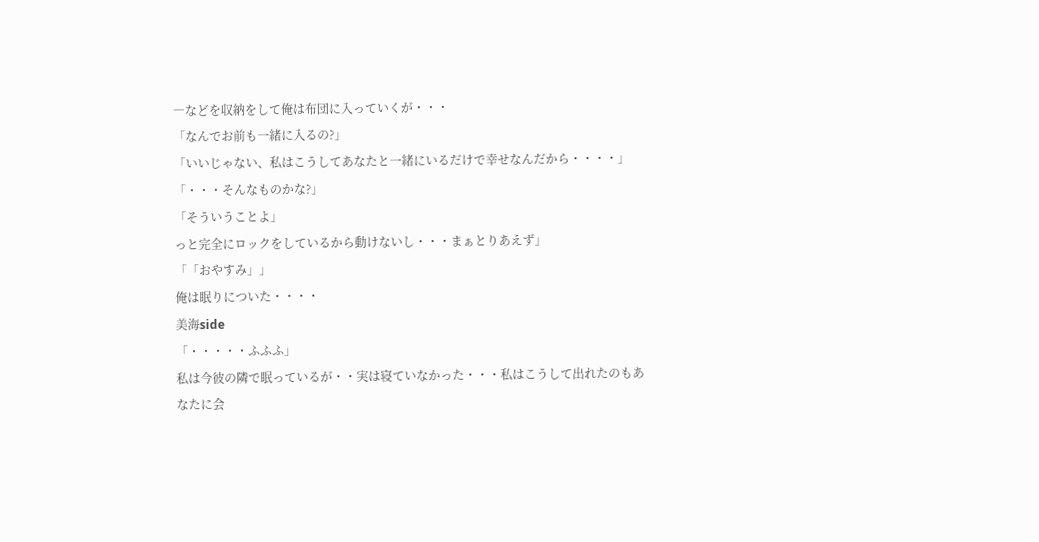―などを収納をして俺は布団に入っていくが・・・
「なんでお前も一緒に入るの?」
「いいじゃない、私はこうしてあなたと一緒にいるだけで幸せなんだから・・・・」
「・・・そんなものかな?」
「そういうことよ」
っと完全にロックをしているから動けないし・・・まぁとりあえず」
「「おやすみ」」
俺は眠りについた・・・・
美海side
「・・・・・ふふふ」
私は今彼の隣で眠っているが・・実は寝ていなかった・・・私はこうして出れたのもあなたに会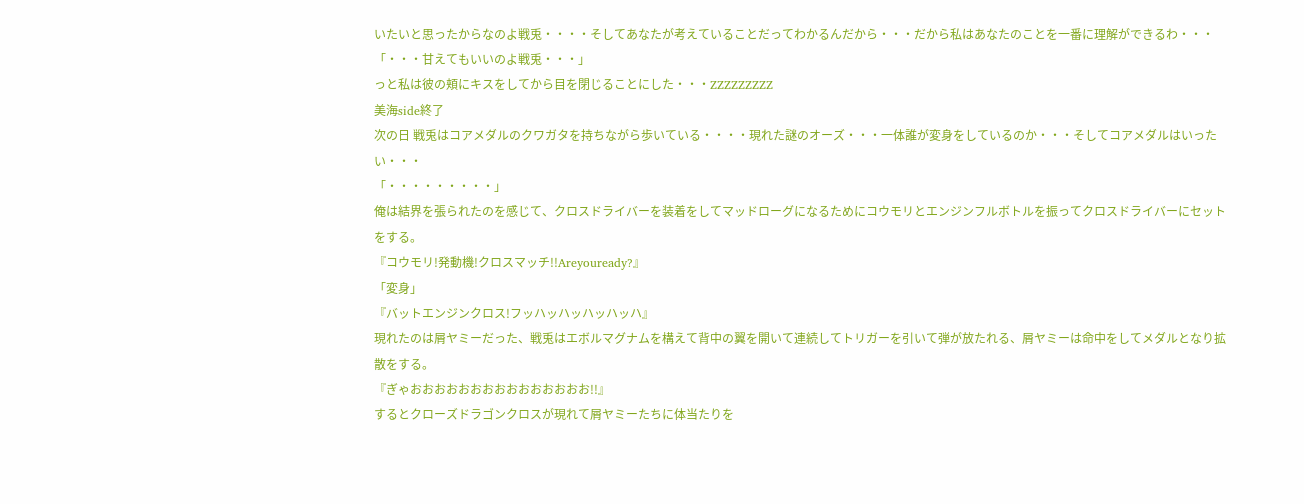いたいと思ったからなのよ戦兎・・・・そしてあなたが考えていることだってわかるんだから・・・だから私はあなたのことを一番に理解ができるわ・・・
「・・・甘えてもいいのよ戦兎・・・」
っと私は彼の頬にキスをしてから目を閉じることにした・・・ZZZZZZZZZ
美海side終了
次の日 戦兎はコアメダルのクワガタを持ちながら歩いている・・・・現れた謎のオーズ・・・一体誰が変身をしているのか・・・そしてコアメダルはいったい・・・
「・・・・・・・・・」
俺は結界を張られたのを感じて、クロスドライバーを装着をしてマッドローグになるためにコウモリとエンジンフルボトルを振ってクロスドライバーにセットをする。
『コウモリ!発動機!クロスマッチ!!Areyouready?』
「変身」
『バットエンジンクロス!フッハッハッハッハッハ』
現れたのは屑ヤミーだった、戦兎はエボルマグナムを構えて背中の翼を開いて連続してトリガーを引いて弾が放たれる、屑ヤミーは命中をしてメダルとなり拡散をする。
『ぎゃおおおおおおおおおおおおおおお!!』
するとクローズドラゴンクロスが現れて屑ヤミーたちに体当たりを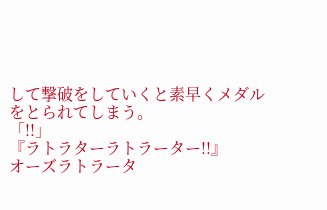して撃破をしていくと素早くメダルをとられてしまう。
「!!」
『ラトラターラトラーター!!』
オーズラトラータ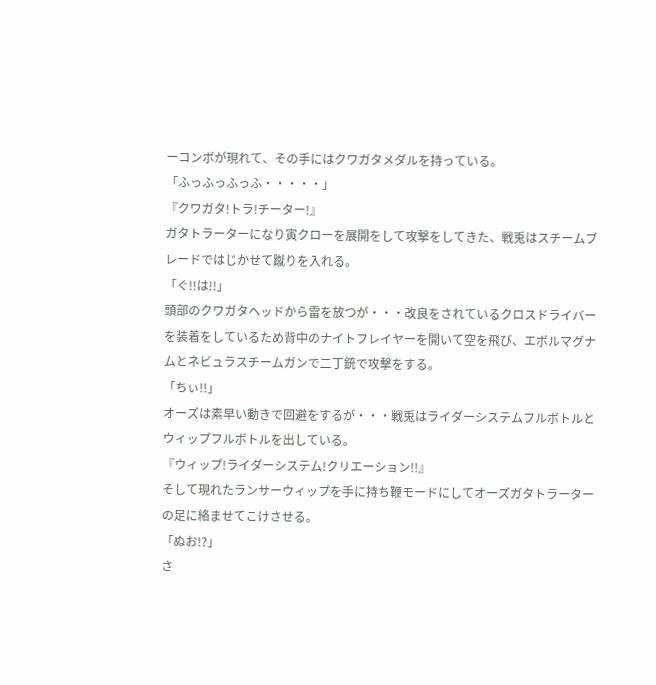ーコンボが現れて、その手にはクワガタメダルを持っている。
「ふっふっふっふ・・・・・」
『クワガタ!トラ!チーター!』
ガタトラーターになり寅クローを展開をして攻撃をしてきた、戦兎はスチームブレードではじかせて蹴りを入れる。
「ぐ!!は!!」
頭部のクワガタヘッドから雷を放つが・・・改良をされているクロスドライバーを装着をしているため背中のナイトフレイヤーを開いて空を飛び、エボルマグナムとネビュラスチームガンで二丁銃で攻撃をする。
「ちぃ!!」
オーズは素早い動きで回避をするが・・・戦兎はライダーシステムフルボトルとウィップフルボトルを出している。
『ウィップ!ライダーシステム!クリエーション!!』
そして現れたランサーウィップを手に持ち鞭モードにしてオーズガタトラーターの足に絡ませてこけさせる。
「ぬお!?」
さ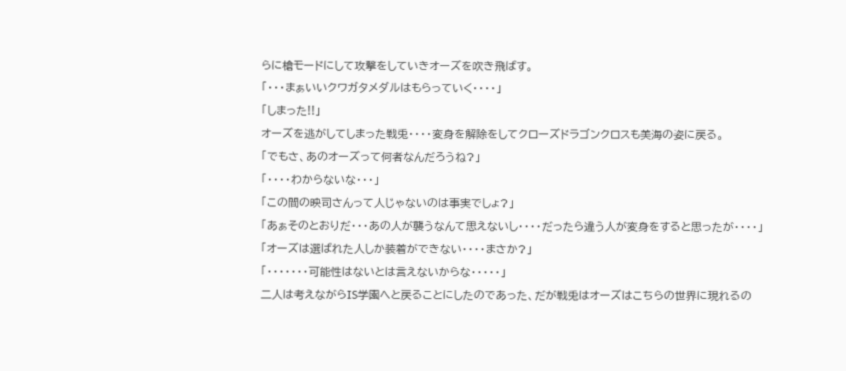らに槍モードにして攻撃をしていきオーズを吹き飛ばす。
「・・・まぁいいクワガタメダルはもらっていく・・・・」
「しまった!!」
オーズを逃がしてしまった戦兎・・・・変身を解除をしてクローズドラゴンクロスも美海の姿に戻る。
「でもさ、あのオーズって何者なんだろうね?」
「・・・・わからないな・・・」
「この間の映司さんって人じゃないのは事実でしょ?」
「あぁそのとおりだ・・・あの人が襲うなんて思えないし・・・・だったら違う人が変身をすると思ったが・・・・」
「オーズは選ばれた人しか装着ができない・・・・まさか?」
「・・・・・・・可能性はないとは言えないからな・・・・・」
二人は考えながらIS学園へと戻ることにしたのであった、だが戦兎はオーズはこちらの世界に現れるの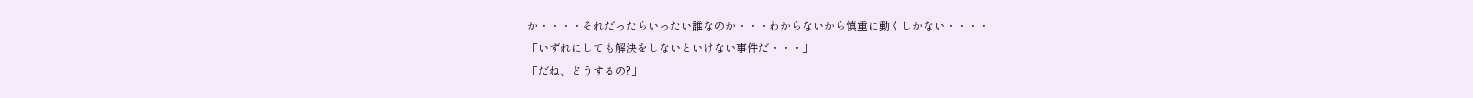か・・・・それだったらいったい誰なのか・・・わからないから慎重に動くしかない・・・・
「いずれにしても解決をしないといけない事件だ・・・」
「だね、どうするの?」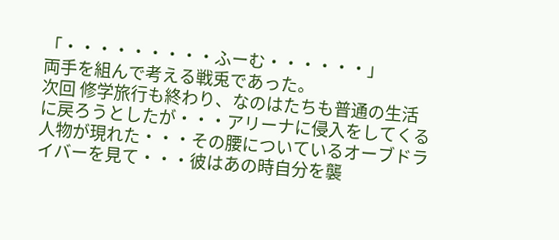「・・・・・・・・・ふーむ・・・・・・」
両手を組んで考える戦兎であった。
次回 修学旅行も終わり、なのはたちも普通の生活に戻ろうとしたが・・・アリーナに侵入をしてくる人物が現れた・・・その腰についているオーブドライバーを見て・・・彼はあの時自分を襲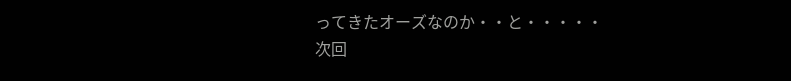ってきたオーズなのか・・と・・・・・
次回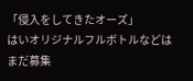「侵入をしてきたオーズ」
はいオリジナルフルボトルなどはまだ募集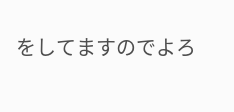をしてますのでよろ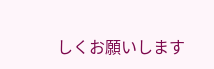しくお願いします